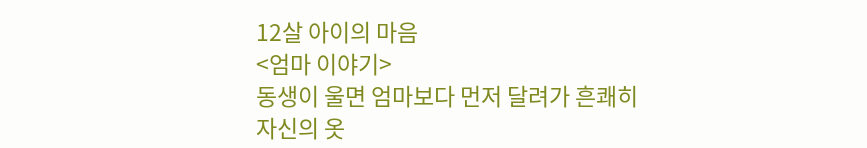12살 아이의 마음
<엄마 이야기>
동생이 울면 엄마보다 먼저 달려가 흔쾌히 자신의 옷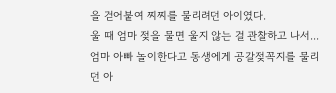을 걷어붙여 찌찌를 물리려던 아이였다.
울 때 엄마 젖을 물면 울지 않는 걸 관찰하고 나서...
엄마 아빠 놀이한다고 동생에게 공갈젖꼭지를 물리던 아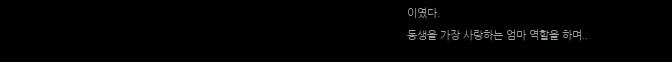이였다.
동생을 가장 사랑하는 엄마 역할을 하며..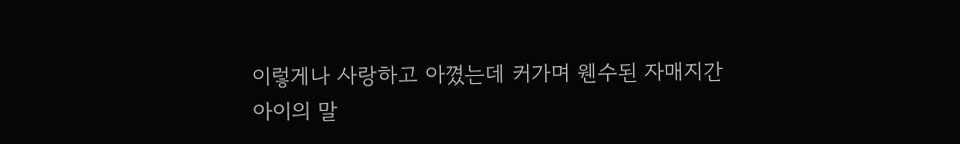이렇게나 사랑하고 아꼈는데 커가며 웬수된 자매지간
아이의 말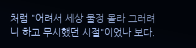처럼 "어려서 세상 물정 몰라 그러려니 하고 무시했던 시절"이었나 보다.